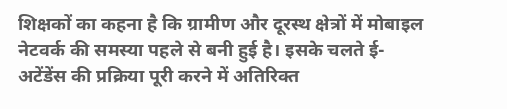शिक्षकों का कहना है कि ग्रामीण और दूरस्थ क्षेत्रों में मोबाइल नेटवर्क की समस्या पहले से बनी हुई है। इसके चलते ई-अटेंडेंस की प्रक्रिया पूरी करने में अतिरिक्त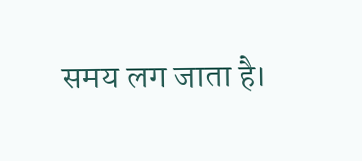समय लग जाता है।